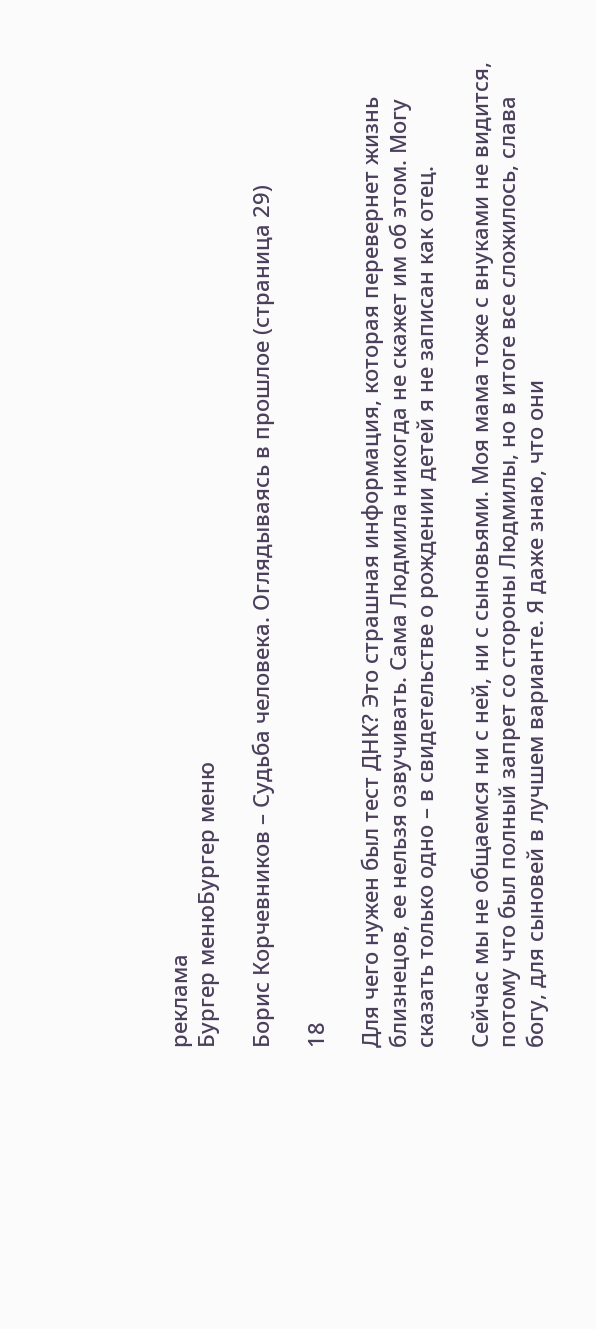реклама
Бургер менюБургер меню

Борис Корчевников – Судьба человека. Оглядываясь в прошлое (страница 29)

18

Для чего нужен был тест ДНК? Это страшная информация, которая перевернет жизнь близнецов, ее нельзя озвучивать. Сама Людмила никогда не скажет им об этом. Могу сказать только одно – в свидетельстве о рождении детей я не записан как отец.

Сейчас мы не общаемся ни с ней, ни с сыновьями. Моя мама тоже с внуками не видится, потому что был полный запрет со стороны Людмилы, но в итоге все сложилось, слава богу, для сыновей в лучшем варианте. Я даже знаю, что они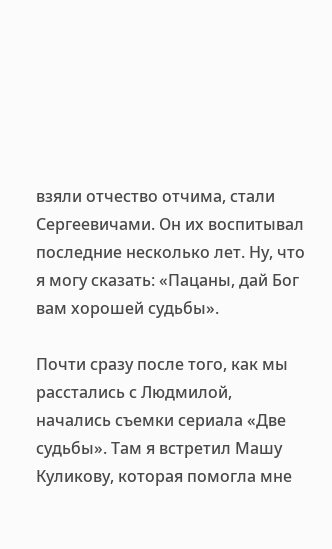взяли отчество отчима, стали Сергеевичами. Он их воспитывал последние несколько лет. Ну, что я могу сказать: «Пацаны, дай Бог вам хорошей судьбы».

Почти сразу после того, как мы расстались с Людмилой, начались съемки сериала «Две судьбы». Там я встретил Машу Куликову, которая помогла мне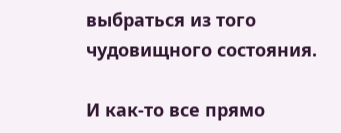выбраться из того чудовищного состояния.

И как-то все прямо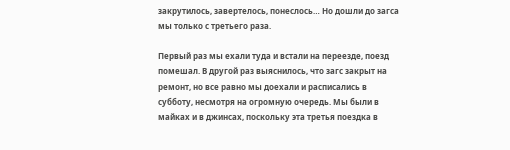закрутилось, завертелось, понеслось… Но дошли до загса мы только с третьего раза.

Первый раз мы ехали туда и встали на переезде, поезд помешал. В другой раз выяснилось, что загс закрыт на ремонт, но все равно мы доехали и расписались в субботу, несмотря на огромную очередь. Мы были в майках и в джинсах, поскольку эта третья поездка в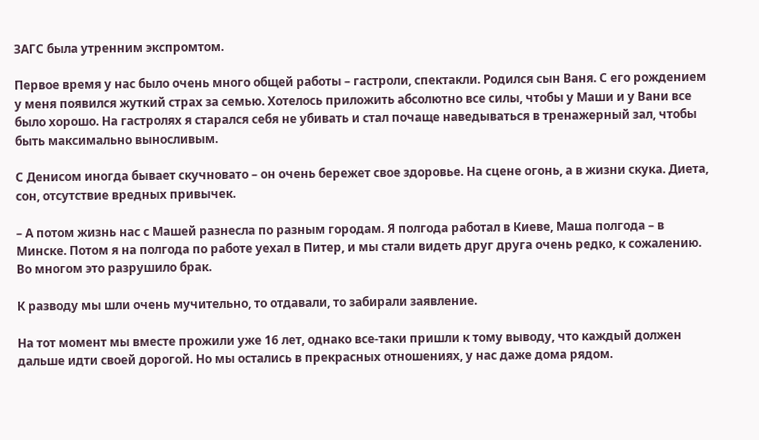ЗАГС была утренним экспромтом.

Первое время у нас было очень много общей работы – гастроли, спектакли. Родился сын Ваня. С его рождением у меня появился жуткий страх за семью. Хотелось приложить абсолютно все силы, чтобы у Маши и у Вани все было хорошо. На гастролях я старался себя не убивать и стал почаще наведываться в тренажерный зал, чтобы быть максимально выносливым.

С Денисом иногда бывает скучновато – он очень бережет свое здоровье. На сцене огонь, а в жизни скука. Диета, сон, отсутствие вредных привычек.

– А потом жизнь нас с Машей разнесла по разным городам. Я полгода работал в Киеве, Маша полгода – в Минске. Потом я на полгода по работе уехал в Питер, и мы стали видеть друг друга очень редко, к сожалению. Во многом это разрушило брак.

К разводу мы шли очень мучительно, то отдавали, то забирали заявление.

На тот момент мы вместе прожили уже 16 лет, однако все-таки пришли к тому выводу, что каждый должен дальше идти своей дорогой. Но мы остались в прекрасных отношениях, у нас даже дома рядом.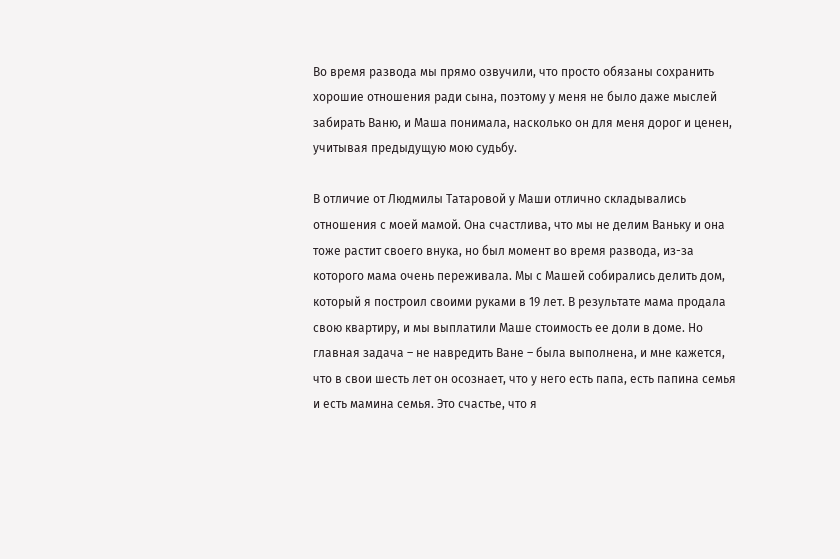Во время развода мы прямо озвучили, что просто обязаны сохранить хорошие отношения ради сына, поэтому у меня не было даже мыслей забирать Ваню, и Маша понимала, насколько он для меня дорог и ценен, учитывая предыдущую мою судьбу.

В отличие от Людмилы Татаровой у Маши отлично складывались отношения с моей мамой. Она счастлива, что мы не делим Ваньку и она тоже растит своего внука, но был момент во время развода, из-за которого мама очень переживала. Мы с Машей собирались делить дом, который я построил своими руками в 19 лет. В результате мама продала свою квартиру, и мы выплатили Маше стоимость ее доли в доме. Но главная задача – не навредить Ване – была выполнена, и мне кажется, что в свои шесть лет он осознает, что у него есть папа, есть папина семья и есть мамина семья. Это счастье, что я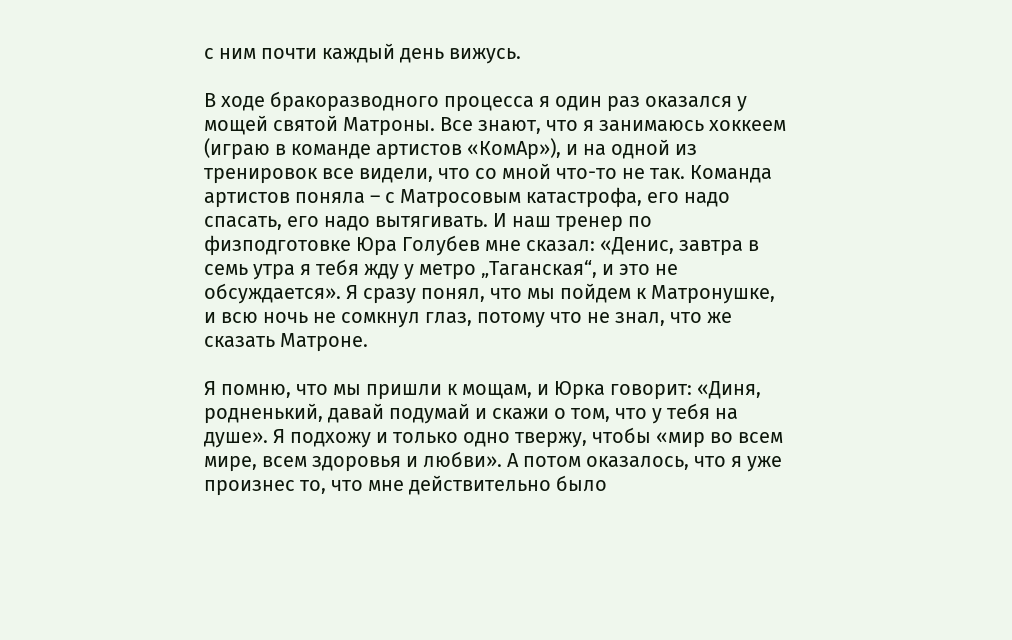с ним почти каждый день вижусь.

В ходе бракоразводного процесса я один раз оказался у мощей святой Матроны. Все знают, что я занимаюсь хоккеем (играю в команде артистов «КомАр»), и на одной из тренировок все видели, что со мной что-то не так. Команда артистов поняла – с Матросовым катастрофа, его надо спасать, его надо вытягивать. И наш тренер по физподготовке Юра Голубев мне сказал: «Денис, завтра в семь утра я тебя жду у метро „Таганская“, и это не обсуждается». Я сразу понял, что мы пойдем к Матронушке, и всю ночь не сомкнул глаз, потому что не знал, что же сказать Матроне.

Я помню, что мы пришли к мощам, и Юрка говорит: «Диня, родненький, давай подумай и скажи о том, что у тебя на душе». Я подхожу и только одно твержу, чтобы «мир во всем мире, всем здоровья и любви». А потом оказалось, что я уже произнес то, что мне действительно было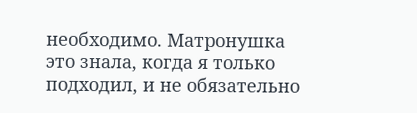необходимо. Матронушка это знала, когда я только подходил, и не обязательно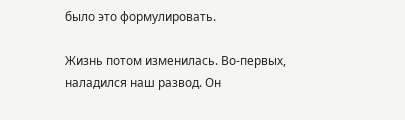было это формулировать.

Жизнь потом изменилась. Во-первых, наладился наш развод. Он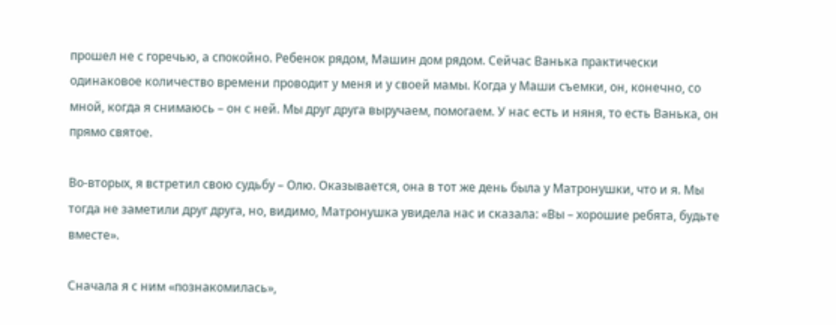прошел не с горечью, а спокойно. Ребенок рядом, Машин дом рядом. Сейчас Ванька практически одинаковое количество времени проводит у меня и у своей мамы. Когда у Маши съемки, он, конечно, со мной, когда я снимаюсь – он с ней. Мы друг друга выручаем, помогаем. У нас есть и няня, то есть Ванька, он прямо святое.

Во-вторых, я встретил свою судьбу – Олю. Оказывается, она в тот же день была у Матронушки, что и я. Мы тогда не заметили друг друга, но, видимо, Матронушка увидела нас и сказала: «Вы – хорошие ребята, будьте вместе».

Сначала я с ним «познакомилась»,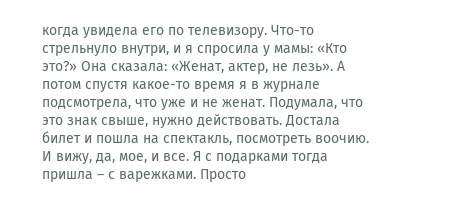когда увидела его по телевизору. Что-то стрельнуло внутри, и я спросила у мамы: «Кто это?» Она сказала: «Женат, актер, не лезь». А потом спустя какое-то время я в журнале подсмотрела, что уже и не женат. Подумала, что это знак свыше, нужно действовать. Достала билет и пошла на спектакль, посмотреть воочию. И вижу, да, мое, и все. Я с подарками тогда пришла – с варежками. Просто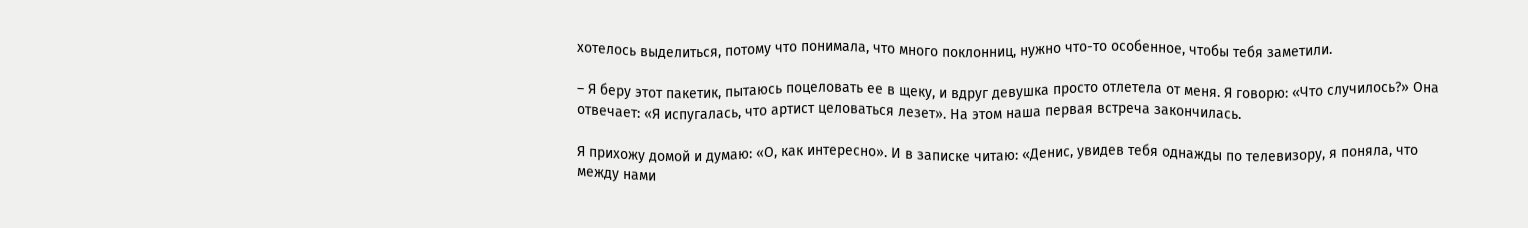хотелось выделиться, потому что понимала, что много поклонниц, нужно что-то особенное, чтобы тебя заметили.

– Я беру этот пакетик, пытаюсь поцеловать ее в щеку, и вдруг девушка просто отлетела от меня. Я говорю: «Что случилось?» Она отвечает: «Я испугалась, что артист целоваться лезет». На этом наша первая встреча закончилась.

Я прихожу домой и думаю: «О, как интересно». И в записке читаю: «Денис, увидев тебя однажды по телевизору, я поняла, что между нами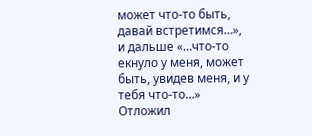может что-то быть, давай встретимся…», и дальше «…что-то екнуло у меня, может быть, увидев меня, и у тебя что-то…» Отложил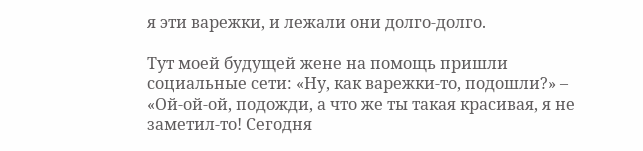я эти варежки, и лежали они долго-долго.

Тут моей будущей жене на помощь пришли социальные сети: «Ну, как варежки-то, подошли?» – «Ой-ой-ой, подожди, а что же ты такая красивая, я не заметил-то! Сегодня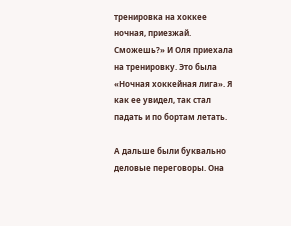тренировка на хоккее ночная, приезжай. Сможешь?» И Оля приехала на тренировку. Это была «Ночная хоккейная лига». Я как ее увидел, так стал падать и по бортам летать.

А дальше были буквально деловые переговоры. Она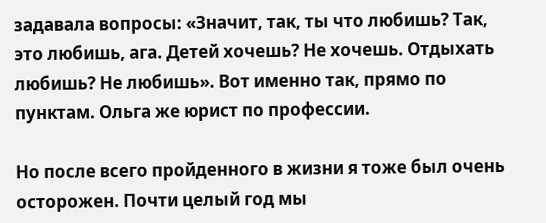задавала вопросы: «Значит, так, ты что любишь? Так, это любишь, ага. Детей хочешь? Не хочешь. Отдыхать любишь? Не любишь». Вот именно так, прямо по пунктам. Ольга же юрист по профессии.

Но после всего пройденного в жизни я тоже был очень осторожен. Почти целый год мы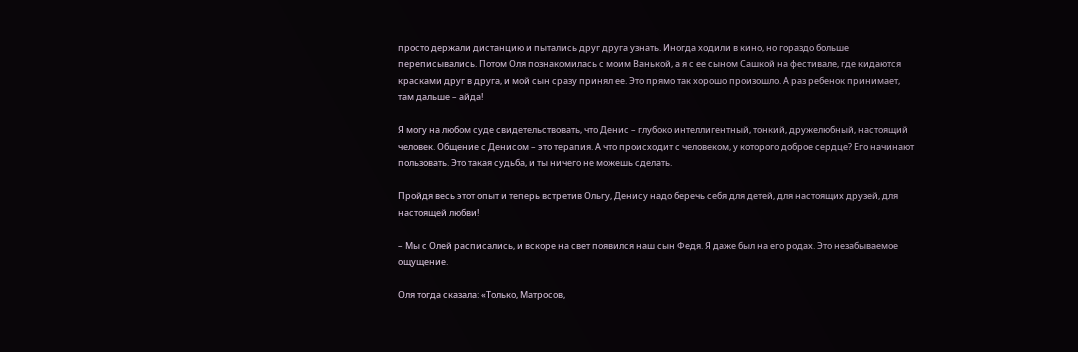просто держали дистанцию и пытались друг друга узнать. Иногда ходили в кино, но гораздо больше переписывались. Потом Оля познакомилась с моим Ванькой, а я с ее сыном Сашкой на фестивале, где кидаются красками друг в друга, и мой сын сразу принял ее. Это прямо так хорошо произошло. А раз ребенок принимает, там дальше – айда!

Я могу на любом суде свидетельствовать, что Денис – глубоко интеллигентный, тонкий, дружелюбный, настоящий человек. Общение с Денисом – это терапия. А что происходит с человеком, у которого доброе сердце? Его начинают пользовать. Это такая судьба, и ты ничего не можешь сделать.

Пройдя весь этот опыт и теперь встретив Ольгу, Денису надо беречь себя для детей, для настоящих друзей, для настоящей любви!

– Мы с Олей расписались, и вскоре на свет появился наш сын Федя. Я даже был на его родах. Это незабываемое ощущение.

Оля тогда сказала: «Только, Матросов,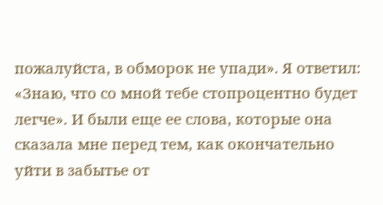пожалуйста, в обморок не упади». Я ответил: «Знаю, что со мной тебе стопроцентно будет легче». И были еще ее слова, которые она сказала мне перед тем, как окончательно уйти в забытье от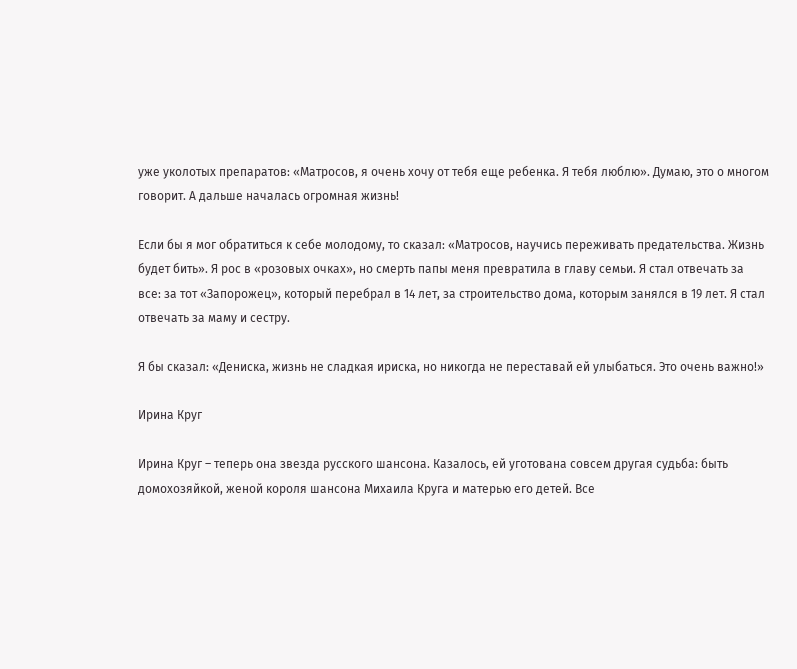уже уколотых препаратов: «Матросов, я очень хочу от тебя еще ребенка. Я тебя люблю». Думаю, это о многом говорит. А дальше началась огромная жизнь!

Если бы я мог обратиться к себе молодому, то сказал: «Матросов, научись переживать предательства. Жизнь будет бить». Я рос в «розовых очках», но смерть папы меня превратила в главу семьи. Я стал отвечать за все: за тот «Запорожец», который перебрал в 14 лет, за строительство дома, которым занялся в 19 лет. Я стал отвечать за маму и сестру.

Я бы сказал: «Дениска, жизнь не сладкая ириска, но никогда не переставай ей улыбаться. Это очень важно!»

Ирина Круг

Ирина Круг – теперь она звезда русского шансона. Казалось, ей уготована совсем другая судьба: быть домохозяйкой, женой короля шансона Михаила Круга и матерью его детей. Все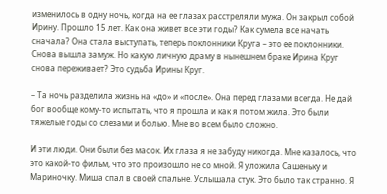изменилось в одну ночь, когда на ее глазах расстреляли мужа. Он закрыл собой Ирину. Прошло 15 лет. Как она живет все эти годы? Как сумела все начать сначала? Она стала выступать, теперь поклонники Круга – это ее поклонники. Снова вышла замуж. Но какую личную драму в нынешнем браке Ирина Круг снова переживает? Это судьба Ирины Круг.

– Та ночь разделила жизнь на «до» и «после». Она перед глазами всегда. Не дай бог вообще кому-то испытать, что я прошла и как я потом жила. Это были тяжелые годы со слезами и болью. Мне во всем было сложно.

И эти люди. Они были без масок. Их глаза я не забуду никогда. Мне казалось, что это какой-то фильм, что это произошло не со мной. Я уложила Сашеньку и Мариночку. Миша спал в своей спальне. Услышала стук. Это было так странно. Я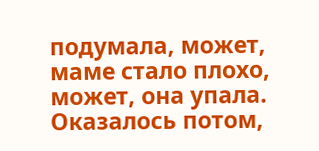подумала, может, маме стало плохо, может, она упала. Оказалось потом,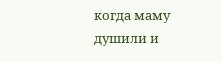когда маму душили и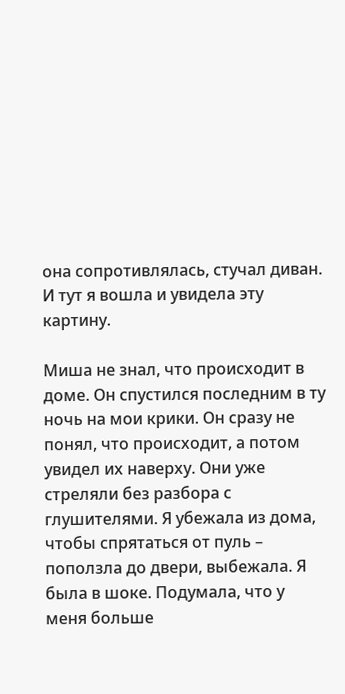она сопротивлялась, стучал диван. И тут я вошла и увидела эту картину.

Миша не знал, что происходит в доме. Он спустился последним в ту ночь на мои крики. Он сразу не понял, что происходит, а потом увидел их наверху. Они уже стреляли без разбора с глушителями. Я убежала из дома, чтобы спрятаться от пуль – поползла до двери, выбежала. Я была в шоке. Подумала, что у меня больше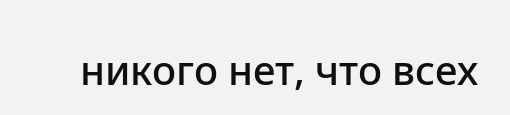никого нет, что всех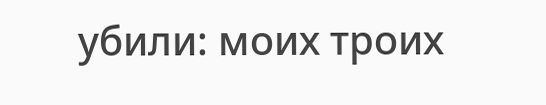убили: моих троих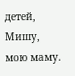детей, Мишу, мою маму.